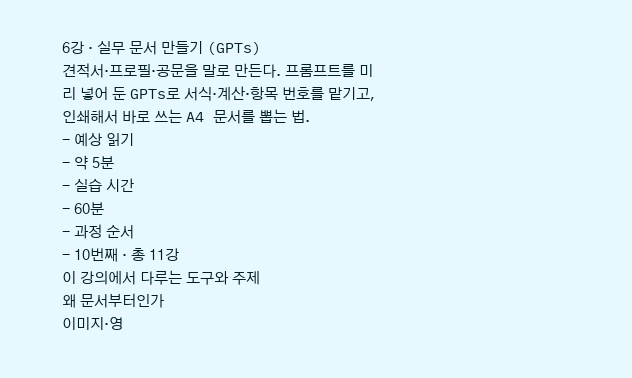6강 · 실무 문서 만들기 (GPTs)
견적서·프로필·공문을 말로 만든다. 프롬프트를 미리 넣어 둔 GPTs로 서식·계산·항목 번호를 맡기고, 인쇄해서 바로 쓰는 A4 문서를 뽑는 법.
- 예상 읽기
- 약 5분
- 실습 시간
- 60분
- 과정 순서
- 10번째 · 총 11강
이 강의에서 다루는 도구와 주제
왜 문서부터인가
이미지·영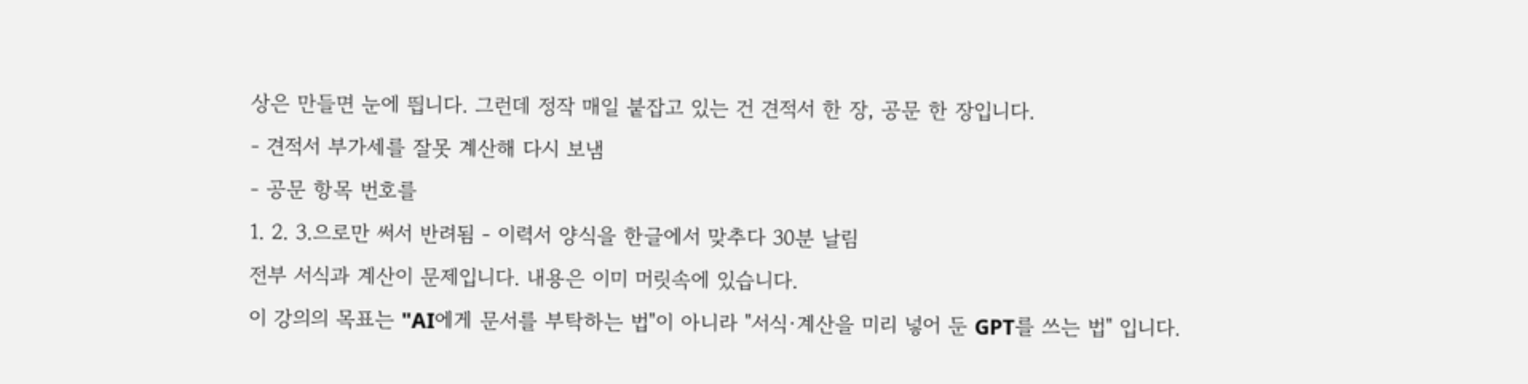상은 만들면 눈에 띕니다. 그런데 정작 매일 붙잡고 있는 건 견적서 한 장, 공문 한 장입니다.
- 견적서 부가세를 잘못 계산해 다시 보냄
- 공문 항목 번호를
1. 2. 3.으로만 써서 반려됨 - 이력서 양식을 한글에서 맞추다 30분 날림
전부 서식과 계산이 문제입니다. 내용은 이미 머릿속에 있습니다.
이 강의의 목표는 "AI에게 문서를 부탁하는 법"이 아니라 "서식·계산을 미리 넣어 둔 GPT를 쓰는 법" 입니다.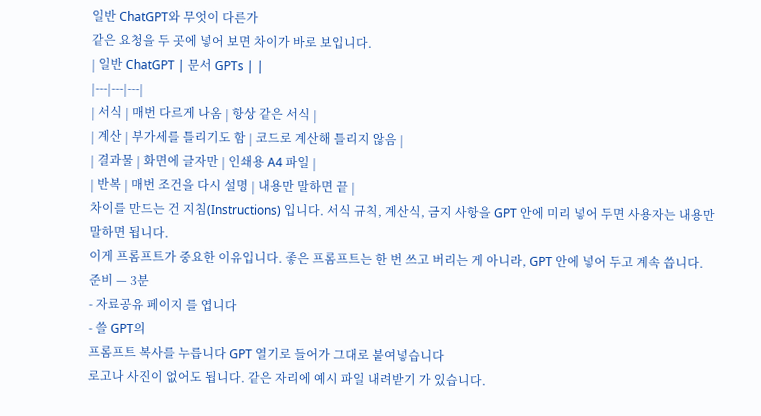일반 ChatGPT와 무엇이 다른가
같은 요청을 두 곳에 넣어 보면 차이가 바로 보입니다.
| 일반 ChatGPT | 문서 GPTs | |
|---|---|---|
| 서식 | 매번 다르게 나옴 | 항상 같은 서식 |
| 계산 | 부가세를 틀리기도 함 | 코드로 계산해 틀리지 않음 |
| 결과물 | 화면에 글자만 | 인쇄용 A4 파일 |
| 반복 | 매번 조건을 다시 설명 | 내용만 말하면 끝 |
차이를 만드는 건 지침(Instructions) 입니다. 서식 규칙, 계산식, 금지 사항을 GPT 안에 미리 넣어 두면 사용자는 내용만 말하면 됩니다.
이게 프롬프트가 중요한 이유입니다. 좋은 프롬프트는 한 번 쓰고 버리는 게 아니라, GPT 안에 넣어 두고 계속 씁니다.
준비 — 3분
- 자료공유 페이지 를 엽니다
- 쓸 GPT의
프롬프트 복사를 누릅니다 GPT 열기로 들어가 그대로 붙여넣습니다
로고나 사진이 없어도 됩니다. 같은 자리에 예시 파일 내려받기 가 있습니다.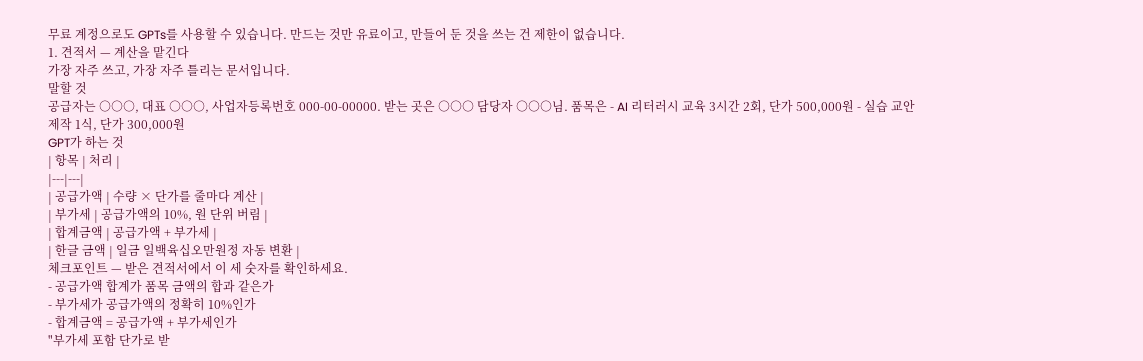무료 계정으로도 GPTs를 사용할 수 있습니다. 만드는 것만 유료이고, 만들어 둔 것을 쓰는 건 제한이 없습니다.
1. 견적서 — 계산을 맡긴다
가장 자주 쓰고, 가장 자주 틀리는 문서입니다.
말할 것
공급자는 ○○○, 대표 ○○○, 사업자등록번호 000-00-00000. 받는 곳은 ○○○ 담당자 ○○○님. 품목은 - AI 리터러시 교육 3시간 2회, 단가 500,000원 - 실습 교안 제작 1식, 단가 300,000원
GPT가 하는 것
| 항목 | 처리 |
|---|---|
| 공급가액 | 수량 × 단가를 줄마다 계산 |
| 부가세 | 공급가액의 10%, 원 단위 버림 |
| 합계금액 | 공급가액 + 부가세 |
| 한글 금액 | 일금 일백육십오만원정 자동 변환 |
체크포인트 — 받은 견적서에서 이 세 숫자를 확인하세요.
- 공급가액 합계가 품목 금액의 합과 같은가
- 부가세가 공급가액의 정확히 10%인가
- 합계금액 = 공급가액 + 부가세인가
"부가세 포함 단가로 받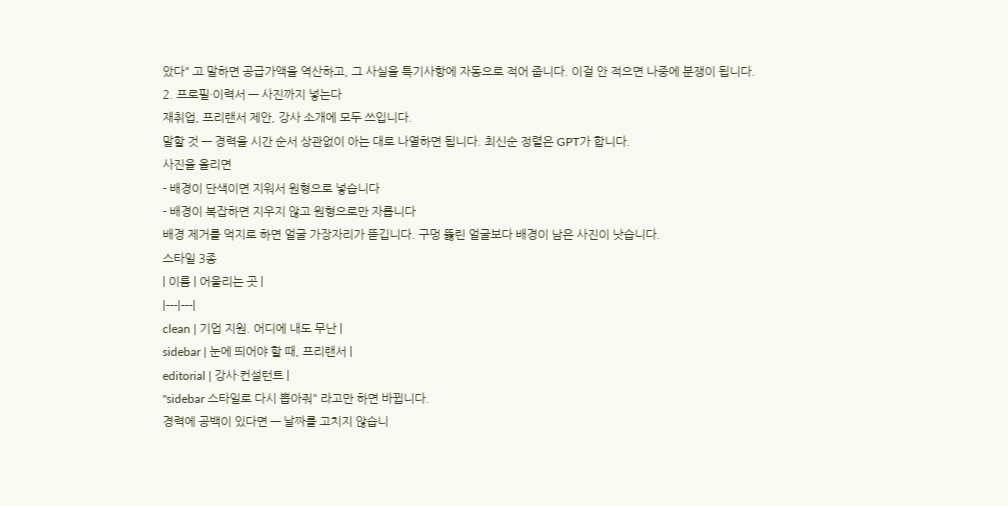았다" 고 말하면 공급가액을 역산하고, 그 사실을 특기사항에 자동으로 적어 줍니다. 이걸 안 적으면 나중에 분쟁이 됩니다.
2. 프로필·이력서 — 사진까지 넣는다
재취업, 프리랜서 제안, 강사 소개에 모두 쓰입니다.
말할 것 — 경력을 시간 순서 상관없이 아는 대로 나열하면 됩니다. 최신순 정렬은 GPT가 합니다.
사진을 올리면
- 배경이 단색이면 지워서 원형으로 넣습니다
- 배경이 복잡하면 지우지 않고 원형으로만 자릅니다
배경 제거를 억지로 하면 얼굴 가장자리가 뜯깁니다. 구멍 뚫린 얼굴보다 배경이 남은 사진이 낫습니다.
스타일 3종
| 이름 | 어울리는 곳 |
|---|---|
clean | 기업 지원. 어디에 내도 무난 |
sidebar | 눈에 띄어야 할 때, 프리랜서 |
editorial | 강사·컨설턴트 |
"sidebar 스타일로 다시 뽑아줘" 라고만 하면 바뀝니다.
경력에 공백이 있다면 — 날짜를 고치지 않습니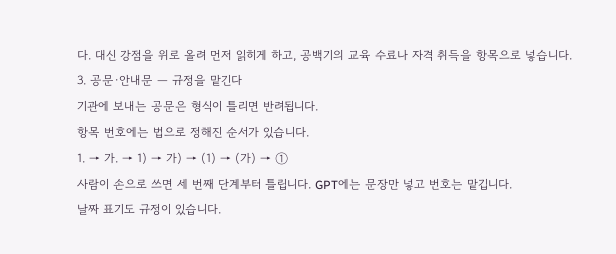다. 대신 강점을 위로 올려 먼저 읽히게 하고, 공백기의 교육 수료나 자격 취득을 항목으로 넣습니다.
3. 공문·안내문 — 규정을 맡긴다
기관에 보내는 공문은 형식이 틀리면 반려됩니다.
항목 번호에는 법으로 정해진 순서가 있습니다.
1. → 가. → 1) → 가) → (1) → (가) → ①
사람이 손으로 쓰면 세 번째 단계부터 틀립니다. GPT에는 문장만 넣고 번호는 맡깁니다.
날짜 표기도 규정이 있습니다.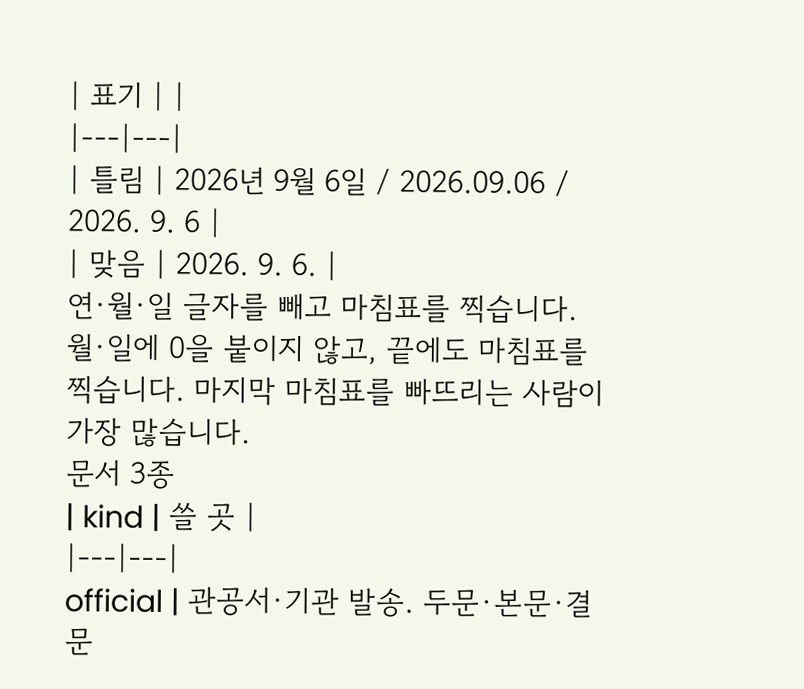| 표기 | |
|---|---|
| 틀림 | 2026년 9월 6일 / 2026.09.06 / 2026. 9. 6 |
| 맞음 | 2026. 9. 6. |
연·월·일 글자를 빼고 마침표를 찍습니다. 월·일에 0을 붙이지 않고, 끝에도 마침표를 찍습니다. 마지막 마침표를 빠뜨리는 사람이 가장 많습니다.
문서 3종
| kind | 쓸 곳 |
|---|---|
official | 관공서·기관 발송. 두문·본문·결문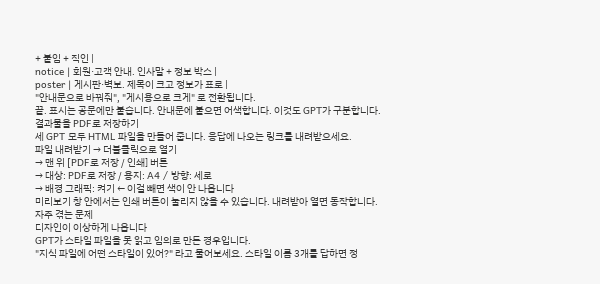+ 붙임 + 직인 |
notice | 회원·고객 안내. 인사말 + 정보 박스 |
poster | 게시판·벽보. 제목이 크고 정보가 표로 |
"안내문으로 바꿔줘", "게시용으로 크게" 로 전환됩니다.
끝. 표시는 공문에만 붙습니다. 안내문에 붙으면 어색합니다. 이것도 GPT가 구분합니다.
결과물을 PDF로 저장하기
세 GPT 모두 HTML 파일을 만들어 줍니다. 응답에 나오는 링크를 내려받으세요.
파일 내려받기 → 더블클릭으로 열기
→ 맨 위 [PDF로 저장 / 인쇄] 버튼
→ 대상: PDF로 저장 / 용지: A4 / 방향: 세로
→ 배경 그래픽: 켜기 ← 이걸 빼면 색이 안 나옵니다
미리보기 창 안에서는 인쇄 버튼이 눌리지 않을 수 있습니다. 내려받아 열면 동작합니다.
자주 겪는 문제
디자인이 이상하게 나옵니다
GPT가 스타일 파일을 못 읽고 임의로 만든 경우입니다.
"지식 파일에 어떤 스타일이 있어?" 라고 물어보세요. 스타일 이름 3개를 답하면 정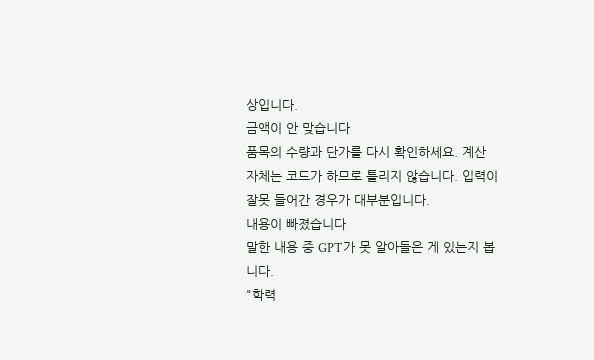상입니다.
금액이 안 맞습니다
품목의 수량과 단가를 다시 확인하세요. 계산 자체는 코드가 하므로 틀리지 않습니다. 입력이 잘못 들어간 경우가 대부분입니다.
내용이 빠졌습니다
말한 내용 중 GPT가 못 알아들은 게 있는지 봅니다.
"학력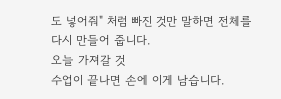도 넣어줘" 처럼 빠진 것만 말하면 전체를 다시 만들어 줍니다.
오늘 가져갈 것
수업이 끝나면 손에 이게 남습니다.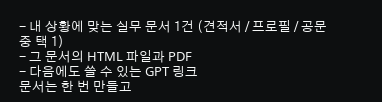- 내 상황에 맞는 실무 문서 1건 (견적서 / 프로필 / 공문 중 택 1)
- 그 문서의 HTML 파일과 PDF
- 다음에도 쓸 수 있는 GPT 링크
문서는 한 번 만들고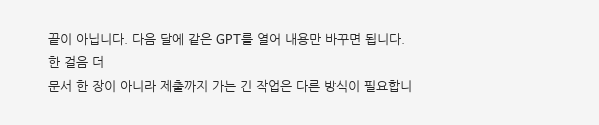끝이 아닙니다. 다음 달에 같은 GPT를 열어 내용만 바꾸면 됩니다.
한 걸음 더
문서 한 장이 아니라 제출까지 가는 긴 작업은 다른 방식이 필요합니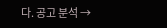다. 공고 분석 →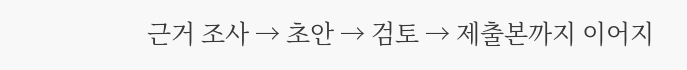근거 조사 → 초안 → 검토 → 제출본까지 이어지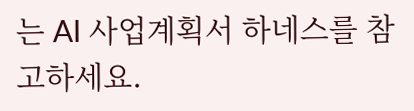는 AI 사업계획서 하네스를 참고하세요.